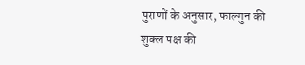पुराणों के अनुसार, फाल्गुन की शुक्ल पक्ष की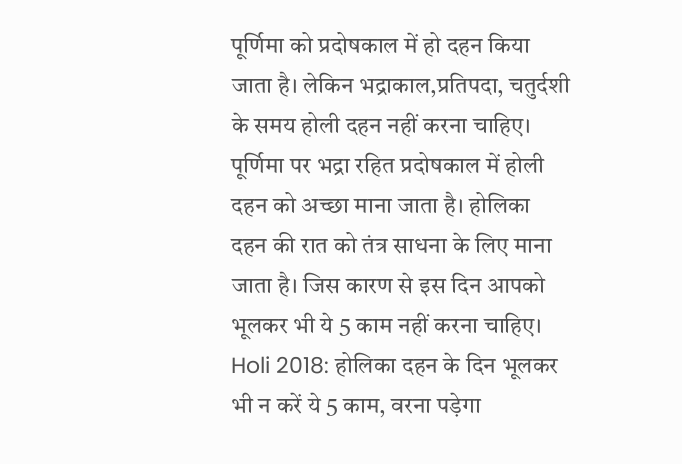पूर्णिमा को प्रदोषकाल में हो दहन किया जाता है। लेकिन भद्राकाल,प्रतिपदा, चतुर्दशी के समय होली दहन नहीं करना चाहिए। पूर्णिमा पर भद्रा रहित प्रदोषकाल में होली दहन को अच्छा माना जाता है। होलिका दहन की रात को तंत्र साधना के लिए माना जाता है। जिस कारण से इस दिन आपको भूलकर भी ये 5 काम नहीं करना चाहिए।
Holi 2018: होलिका दहन के दिन भूलकर भी न करें ये 5 काम, वरना पड़ेगा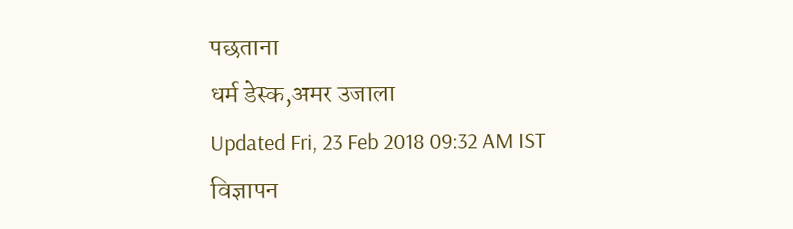पछताना
धर्म डेस्क,अमर उजाला
Updated Fri, 23 Feb 2018 09:32 AM IST
विज्ञापन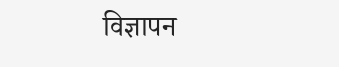विज्ञापन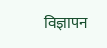विज्ञापन